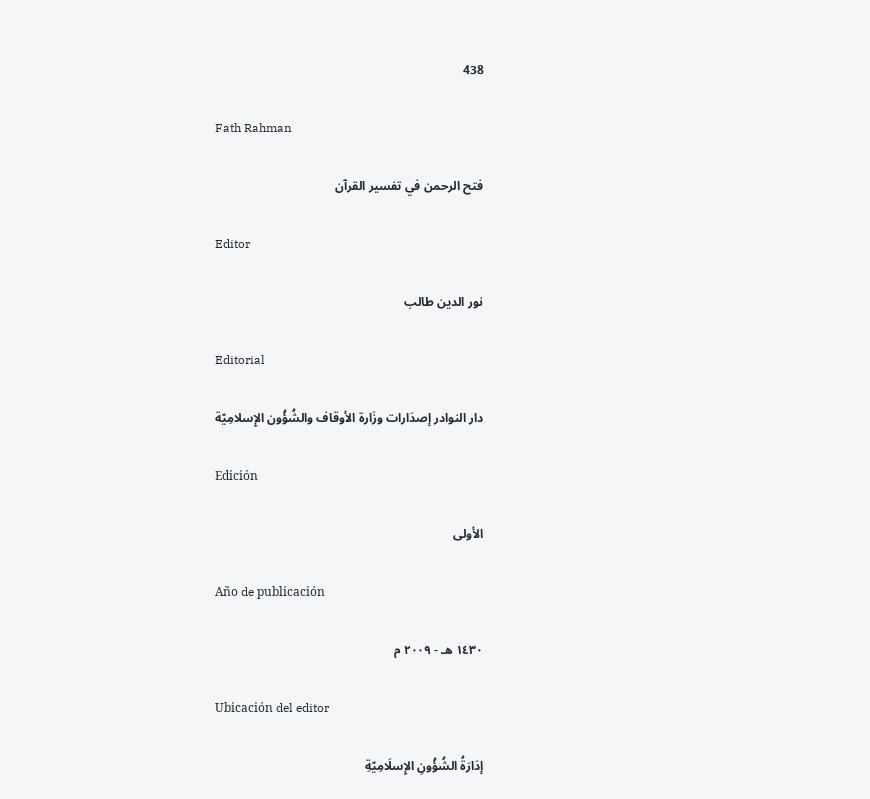438

Fath Rahman

فتح الرحمن في تفسير القرآن

Editor

نور الدين طالب

Editorial

دار النوادر إصدَارات وزَارة الأوقاف والشُؤُون الإِسلامِيّة

Edición

الأولى

Año de publicación

١٤٣٠ هـ - ٢٠٠٩ م

Ubicación del editor

إدَارَةُ الشُؤُونِ الإِسلَامِيّةِ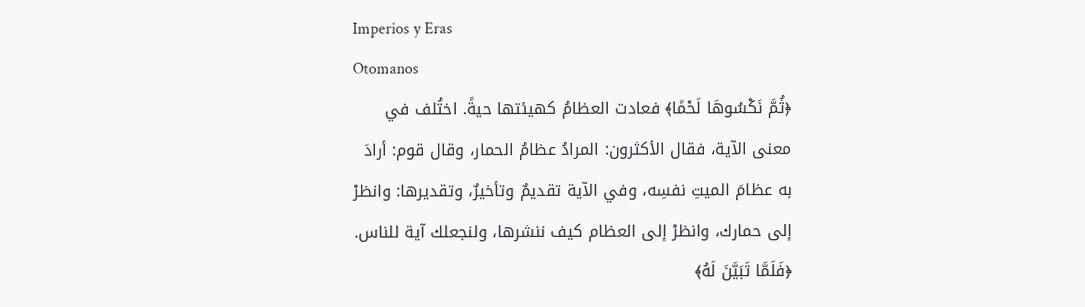Imperios y Eras
Otomanos
﴿ثُمَّ نَكْسُوهَا لَحْمًا﴾ فعادت العظامُ كهيئتها حيةً. اختُلف في معنى الآية، فقال الأكثرون: المرادُ عظامُ الحمار، وقال قوم: أرادَ به عظامَ الميتِ نفسِه، وفي الآية تقديمٌ وتأخيرٌ، وتقديرها: وانظرْ إلى حمارك، وانظرْ إلى العظام كيف ننشرها، ولنجعلك آية للناس.
﴿فَلَمَّا تَبَيَّنَ لَهُ﴾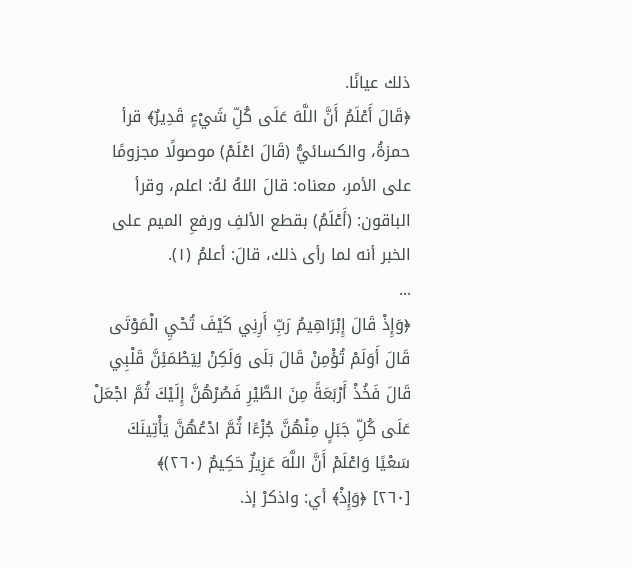ذلك عيانًا.
﴿قَالَ أَعْلَمُ أَنَّ اللَّهَ عَلَى كُلِّ شَيْءٍ قَدِيرٌ﴾ قرأ حمزةُ، والكسائيُّ (قَالَ اعْلَمْ) موصولًا مجزومًا على الأمر، معناه: قالَ اللهُ لهُ: اعلم، وقرأ الباقون: (أَعْلَمُ) بقطع الألفِ ورفعِ الميم على الخبر أنه لما رأى ذلك، قالَ: أعلمُ (١).
...
﴿وَإِذْ قَالَ إِبْرَاهِيمُ رَبِّ أَرِنِي كَيْفَ تُحْيِ الْمَوْتَى قَالَ أَوَلَمْ تُؤْمِنْ قَالَ بَلَى وَلَكِنْ لِيَطْمَئِنَّ قَلْبِي قَالَ فَخُذْ أَرْبَعَةً مِنَ الطَّيْرِ فَصُرْهُنَّ إِلَيْكَ ثُمَّ اجْعَلْ عَلَى كُلِّ جَبَلٍ مِنْهُنَّ جُزْءًا ثُمَّ ادْعُهُنَّ يَأْتِينَكَ سَعْيًا وَاعْلَمْ أَنَّ اللَّهَ عَزِيزٌ حَكِيمٌ (٢٦٠)﴾
[٢٦٠] ﴿وَإِذْ﴾ أي: واذكرْ إذ.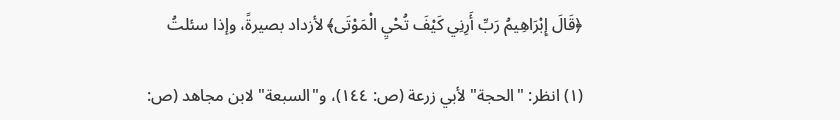﴿قَالَ إِبْرَاهِيمُ رَبِّ أَرِنِي كَيْفَ تُحْيِ الْمَوْتَى﴾ لأزداد بصيرةً، وإذا سئلتُ

(١) انظر: "الحجة" لأبي زرعة (ص: ١٤٤)، و"السبعة" لابن مجاهد (ص: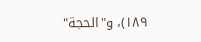١٨٩)، و"الحجة"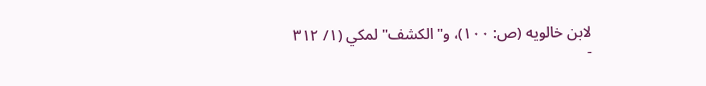لابن خالويه (ص: ١٠٠)، و"الكشف" لمكي (١/ ٣١٢ -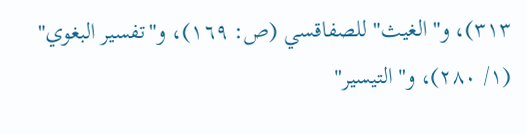٣١٣)، و"الغيث" للصفاقسي (ص: ١٦٩)، و"تفسير البغوي" (١/ ٢٨٠)، و"التيسير"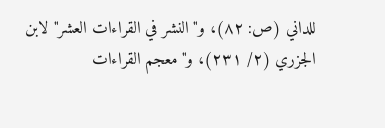للداني (ص: ٨٢)، و"النشر في القراءات العشر" لابن الجزري (٢/ ٢٣١)، و"معجم القراءات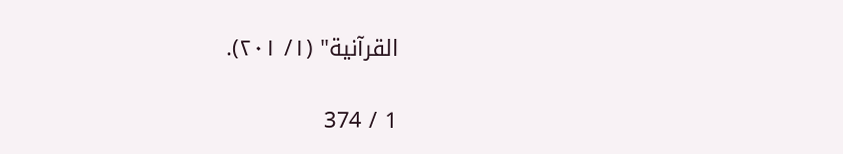القرآنية" (١/ ٢٠١).

1 / 374